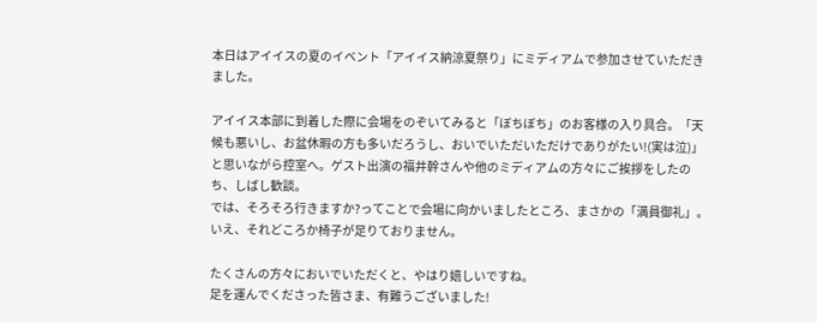本日はアイイスの夏のイベント「アイイス納涼夏祭り」にミディアムで参加させていただきました。

アイイス本部に到着した際に会場をのぞいてみると「ぼちぼち」のお客様の入り具合。「天候も悪いし、お盆休暇の方も多いだろうし、おいでいただいただけでありがたい!(実は泣)」と思いながら控室へ。ゲスト出演の福井幹さんや他のミディアムの方々にご挨拶をしたのち、しばし歓談。
では、そろそろ行きますか?ってことで会場に向かいましたところ、まさかの「満員御礼」。いえ、それどころか椅子が足りておりません。

たくさんの方々においでいただくと、やはり嬉しいですね。
足を運んでくださった皆さま、有難うございました!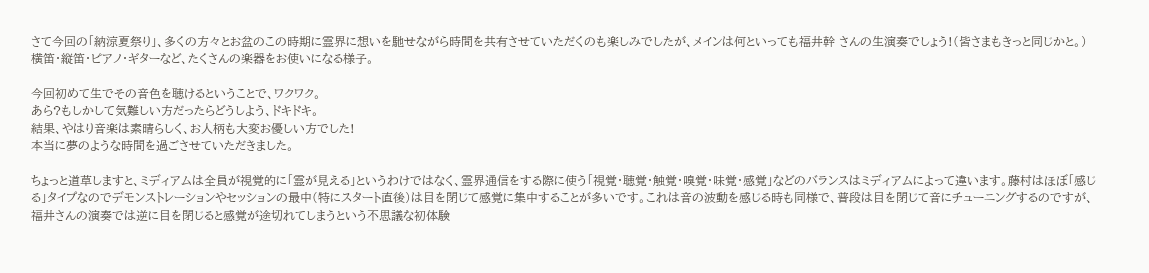さて今回の「納涼夏祭り」、多くの方々とお盆のこの時期に霊界に想いを馳せながら時間を共有させていただくのも楽しみでしたが、メインは何といっても福井幹 さんの生演奏でしょう!(皆さまもきっと同じかと。)
横笛・縦笛・ピアノ・ギターなど、たくさんの楽器をお使いになる様子。

今回初めて生でその音色を聴けるということで、ワクワク。
あら?もしかして気難しい方だったらどうしよう、ドキドキ。
結果、やはり音楽は素晴らしく、お人柄も大変お優しい方でした!
本当に夢のような時間を過ごさせていただきました。

ちょっと道草しますと、ミディアムは全員が視覚的に「霊が見える」というわけではなく、霊界通信をする際に使う「視覚・聴覚・触覚・嗅覚・味覚・感覚」などのバランスはミディアムによって違います。藤村はほぼ「感じる」タイプなのでデモンストレーションやセッションの最中(特にスタート直後)は目を閉じて感覚に集中することが多いです。これは音の波動を感じる時も同様で、普段は目を閉じて音にチューニングするのですが、福井さんの演奏では逆に目を閉じると感覚が途切れてしまうという不思議な初体験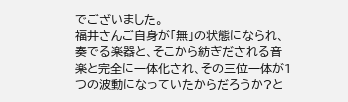でございました。
福井さんご自身が「無」の状態になられ、奏でる楽器と、そこから紡ぎだされる音楽と完全に一体化され、その三位一体が1つの波動になっていたからだろうか?と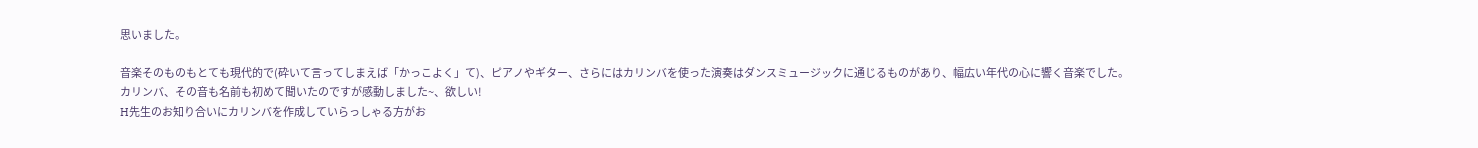思いました。

音楽そのものもとても現代的で(砕いて言ってしまえば「かっこよく」て)、ピアノやギター、さらにはカリンバを使った演奏はダンスミュージックに通じるものがあり、幅広い年代の心に響く音楽でした。
カリンバ、その音も名前も初めて聞いたのですが感動しました~、欲しい!
H先生のお知り合いにカリンバを作成していらっしゃる方がお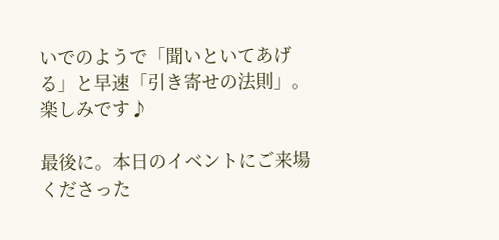いでのようで「聞いといてあげる」と早速「引き寄せの法則」。楽しみです♪

最後に。本日のイベントにご来場くださった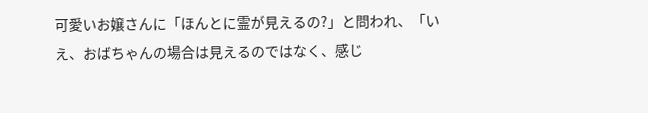可愛いお嬢さんに「ほんとに霊が見えるの?」と問われ、「いえ、おばちゃんの場合は見えるのではなく、感じ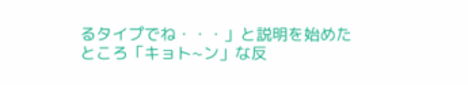るタイプでね・・・」と説明を始めたところ「キョト~ン」な反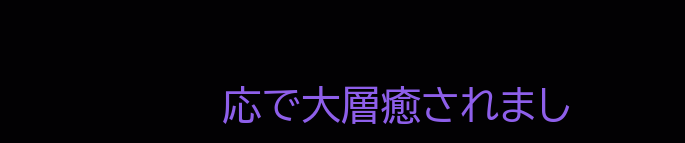応で大層癒されまし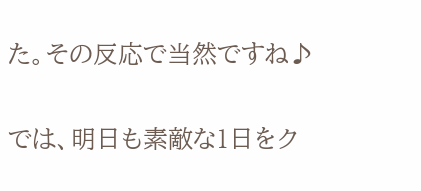た。その反応で当然ですね♪

では、明日も素敵な1日をク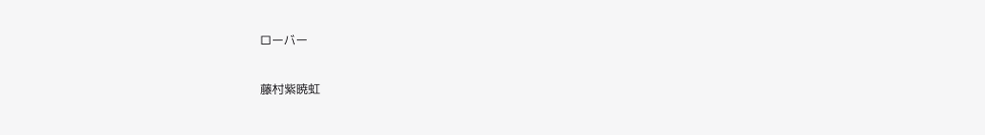ローバー

藤村紫暁虹